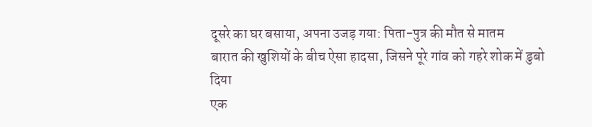दूसरे का घर बसाया, अपना उजड़ गया: पिता-पुत्र की मौत से मातम
बारात की खुशियों के बीच ऐसा हादसा, जिसने पूरे गांव को गहरे शोक में डुबो दिया
एक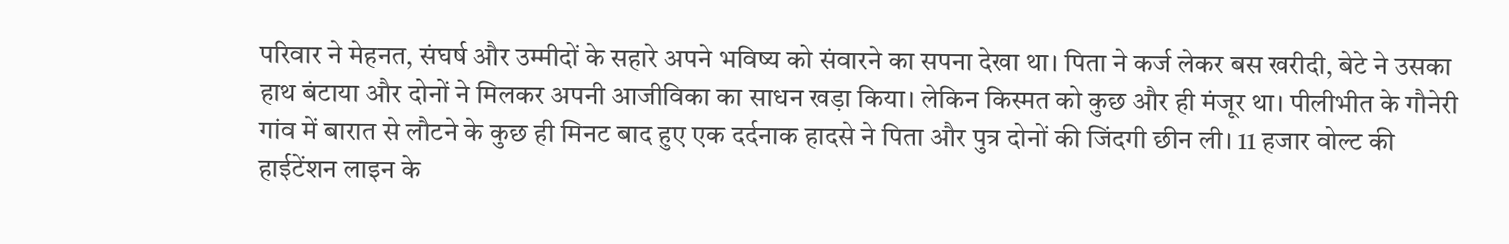परिवार ने मेहनत, संघर्ष और उम्मीदों के सहारे अपने भविष्य को संवारने का सपना देखा था। पिता ने कर्ज लेकर बस खरीदी, बेटे ने उसका हाथ बंटाया और दोनों ने मिलकर अपनी आजीविका का साधन खड़ा किया। लेकिन किस्मत को कुछ और ही मंजूर था। पीलीभीत के गौनेरी गांव में बारात से लौटने के कुछ ही मिनट बाद हुए एक दर्दनाक हादसे ने पिता और पुत्र दोनों की जिंदगी छीन ली। 11 हजार वोल्ट की हाईटेंशन लाइन के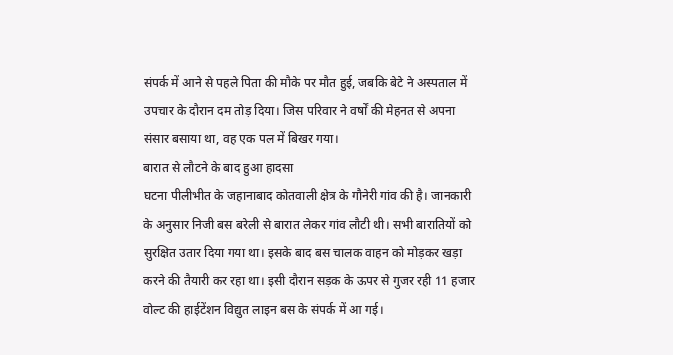संपर्क में आने से पहले पिता की मौके पर मौत हुई, जबकि बेटे ने अस्पताल में उपचार के दौरान दम तोड़ दिया। जिस परिवार ने वर्षों की मेहनत से अपना संसार बसाया था, वह एक पल में बिखर गया।
बारात से लौटने के बाद हुआ हादसा
घटना पीलीभीत के जहानाबाद कोतवाली क्षेत्र के गौनेरी गांव की है। जानकारी के अनुसार निजी बस बरेली से बारात लेकर गांव लौटी थी। सभी बारातियों को सुरक्षित उतार दिया गया था। इसके बाद बस चालक वाहन को मोड़कर खड़ा करने की तैयारी कर रहा था। इसी दौरान सड़क के ऊपर से गुजर रही 11 हजार वोल्ट की हाईटेंशन विद्युत लाइन बस के संपर्क में आ गई।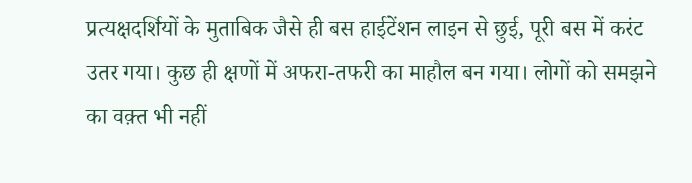प्रत्यक्षदर्शियों के मुताबिक जैसे ही बस हाईटेंशन लाइन से छुई, पूरी बस में करंट उतर गया। कुछ ही क्षणों में अफरा-तफरी का माहौल बन गया। लोगों को समझने का वक़्त भी नहीं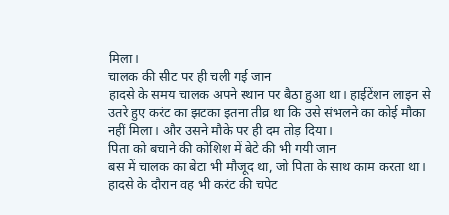मिला।
चालक की सीट पर ही चली गई जान
हादसे के समय चालक अपने स्थान पर बैठा हुआ था। हाईटेंशन लाइन से उतरे हुए करंट का झटका इतना तीव्र था कि उसे संभलने का कोई मौका नहीं मिला। और उसने मौके पर ही दम तोड़ दिया।
पिता को बचाने की कोशिश में बेटे की भी गयी जान
बस में चालक का बेटा भी मौजूद था, जो पिता के साथ काम करता था। हादसे के दौरान वह भी करंट की चपेट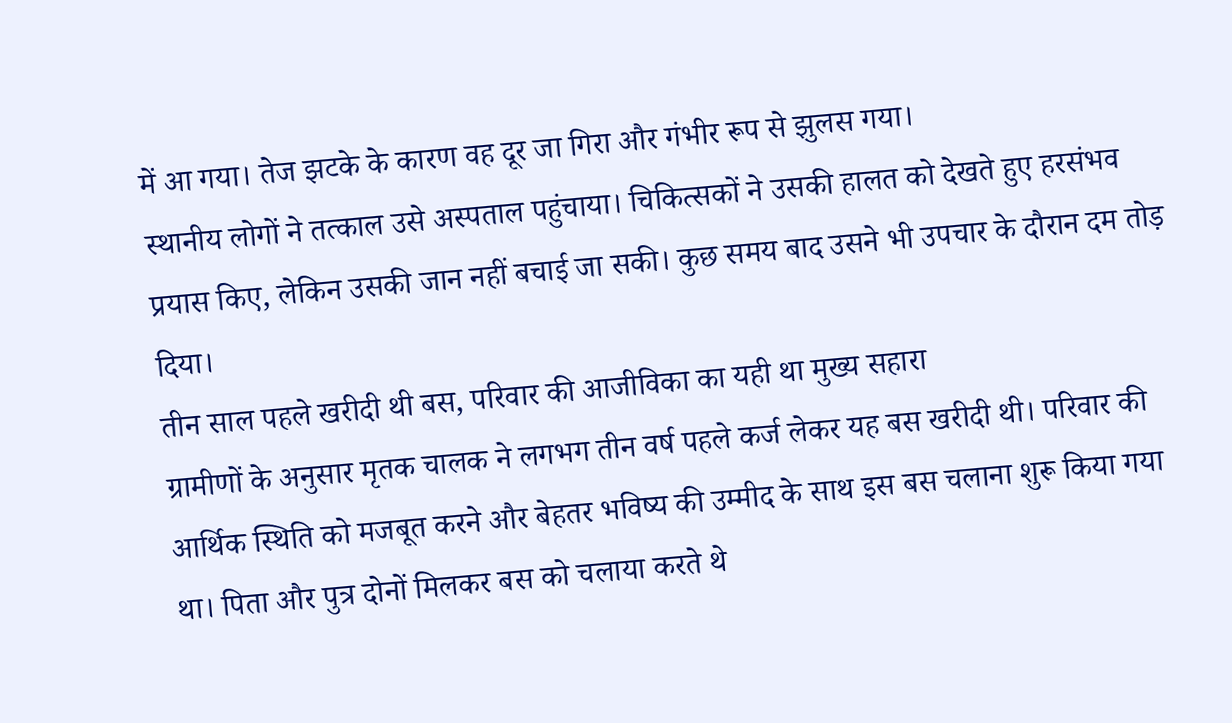में आ गया। तेज झटके के कारण वह दूर जा गिरा और गंभीर रूप से झुलस गया।
स्थानीय लोगों ने तत्काल उसे अस्पताल पहुंचाया। चिकित्सकों ने उसकी हालत को देखते हुए हरसंभव प्रयास किए, लेकिन उसकी जान नहीं बचाई जा सकी। कुछ समय बाद उसने भी उपचार के दौरान दम तोड़ दिया।
तीन साल पहले खरीदी थी बस, परिवार की आजीविका का यही था मुख्य सहारा
ग्रामीणों के अनुसार मृतक चालक ने लगभग तीन वर्ष पहले कर्ज लेकर यह बस खरीदी थी। परिवार की आर्थिक स्थिति को मजबूत करने और बेहतर भविष्य की उम्मीद के साथ इस बस चलाना शुरू किया गया था। पिता और पुत्र दोनों मिलकर बस को चलाया करते थे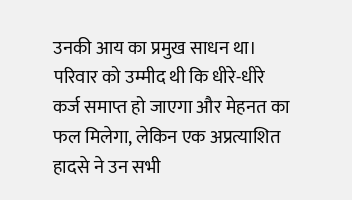उनकी आय का प्रमुख साधन था।
परिवार को उम्मीद थी कि धीरे-धीरे कर्ज समाप्त हो जाएगा और मेहनत का फल मिलेगा, लेकिन एक अप्रत्याशित हादसे ने उन सभी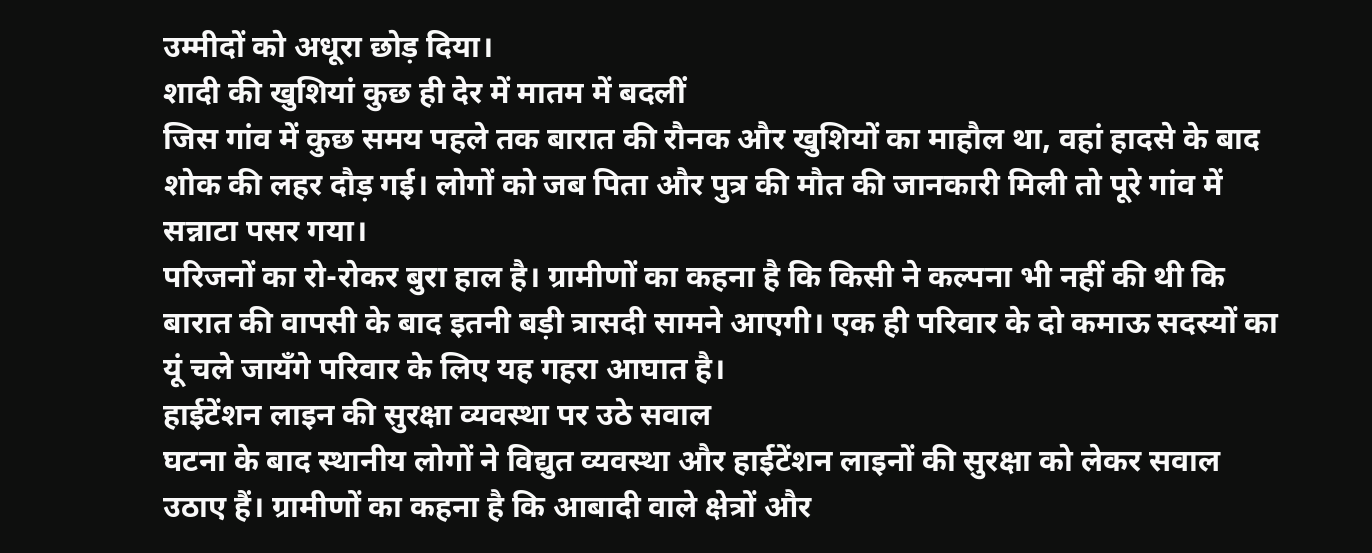उम्मीदों को अधूरा छोड़ दिया।
शादी की खुशियां कुछ ही देर में मातम में बदलीं
जिस गांव में कुछ समय पहले तक बारात की रौनक और खुशियों का माहौल था, वहां हादसे के बाद शोक की लहर दौड़ गई। लोगों को जब पिता और पुत्र की मौत की जानकारी मिली तो पूरे गांव में सन्नाटा पसर गया।
परिजनों का रो-रोकर बुरा हाल है। ग्रामीणों का कहना है कि किसी ने कल्पना भी नहीं की थी कि बारात की वापसी के बाद इतनी बड़ी त्रासदी सामने आएगी। एक ही परिवार के दो कमाऊ सदस्यों का यूं चले जायँगे परिवार के लिए यह गहरा आघात है।
हाईटेंशन लाइन की सुरक्षा व्यवस्था पर उठे सवाल
घटना के बाद स्थानीय लोगों ने विद्युत व्यवस्था और हाईटेंशन लाइनों की सुरक्षा को लेकर सवाल उठाए हैं। ग्रामीणों का कहना है कि आबादी वाले क्षेत्रों और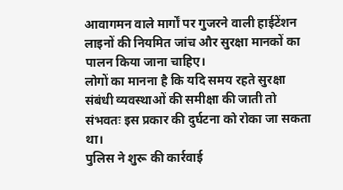आवागमन वाले मार्गों पर गुजरने वाली हाईटेंशन लाइनों की नियमित जांच और सुरक्षा मानकों का पालन किया जाना चाहिए।
लोगों का मानना है कि यदि समय रहते सुरक्षा संबंधी व्यवस्थाओं की समीक्षा की जाती तो संभवतः इस प्रकार की दुर्घटना को रोका जा सकता था।
पुलिस ने शुरू की कार्रवाई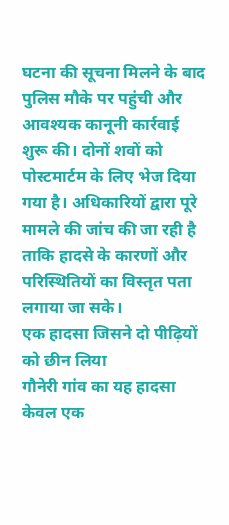घटना की सूचना मिलने के बाद पुलिस मौके पर पहुंची और आवश्यक कानूनी कार्रवाई शुरू की। दोनों शवों को पोस्टमार्टम के लिए भेज दिया गया है। अधिकारियों द्वारा पूरे मामले की जांच की जा रही है ताकि हादसे के कारणों और परिस्थितियों का विस्तृत पता लगाया जा सके।
एक हादसा जिसने दो पीढ़ियों को छीन लिया
गौनेरी गांव का यह हादसा केवल एक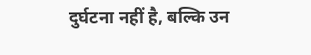दुर्घटना नहीं है, बल्कि उन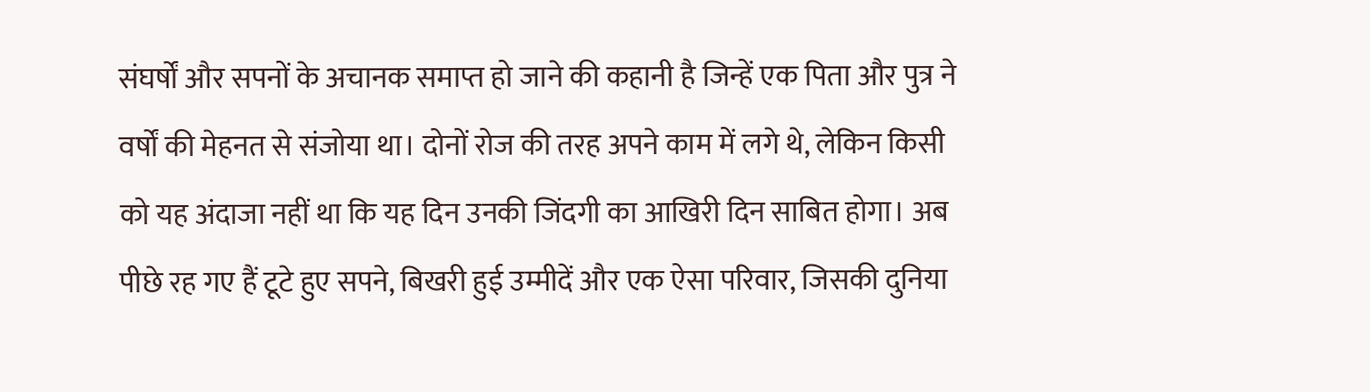संघर्षों और सपनों के अचानक समाप्त हो जाने की कहानी है जिन्हें एक पिता और पुत्र ने वर्षों की मेहनत से संजोया था। दोनों रोज की तरह अपने काम में लगे थे, लेकिन किसी को यह अंदाजा नहीं था कि यह दिन उनकी जिंदगी का आखिरी दिन साबित होगा। अब पीछे रह गए हैं टूटे हुए सपने, बिखरी हुई उम्मीदें और एक ऐसा परिवार, जिसकी दुनिया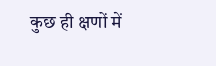कुछ ही क्षणों में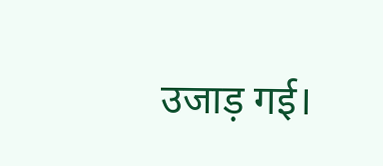उजाड़ गई।